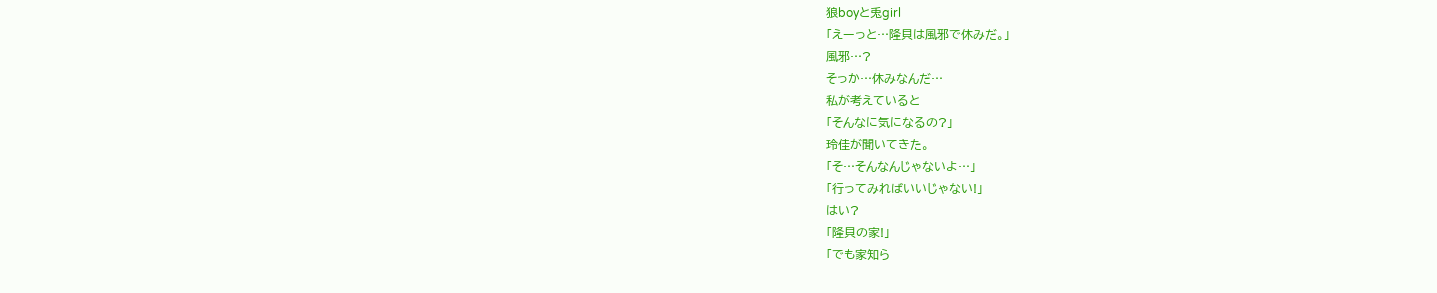狼boyと兎girl
「えーっと…隆貝は風邪で休みだ。」
風邪…?
そっか…休みなんだ…
私が考えていると
「そんなに気になるの?」
玲佳が聞いてきた。
「そ…そんなんじゃないよ…」
「行ってみればいいじゃない!」
はい?
「隆貝の家!」
「でも家知ら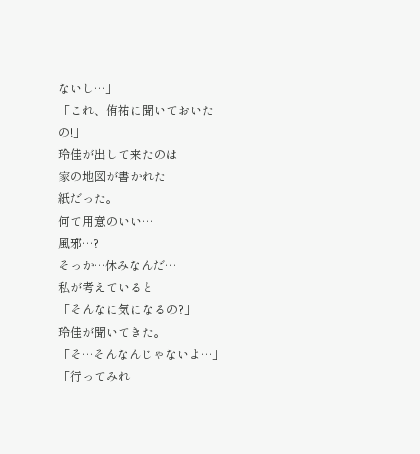ないし…」
「これ、侑祐に聞いておいたの!」
玲佳が出して来たのは
家の地図が書かれた
紙だった。
何て用意のいい…
風邪…?
そっか…休みなんだ…
私が考えていると
「そんなに気になるの?」
玲佳が聞いてきた。
「そ…そんなんじゃないよ…」
「行ってみれ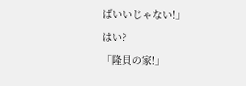ばいいじゃない!」
はい?
「隆貝の家!」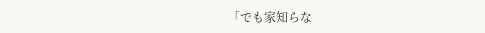「でも家知らな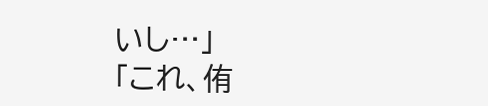いし…」
「これ、侑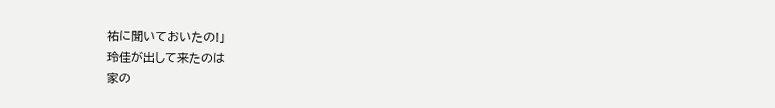祐に聞いておいたの!」
玲佳が出して来たのは
家の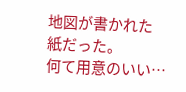地図が書かれた
紙だった。
何て用意のいい…